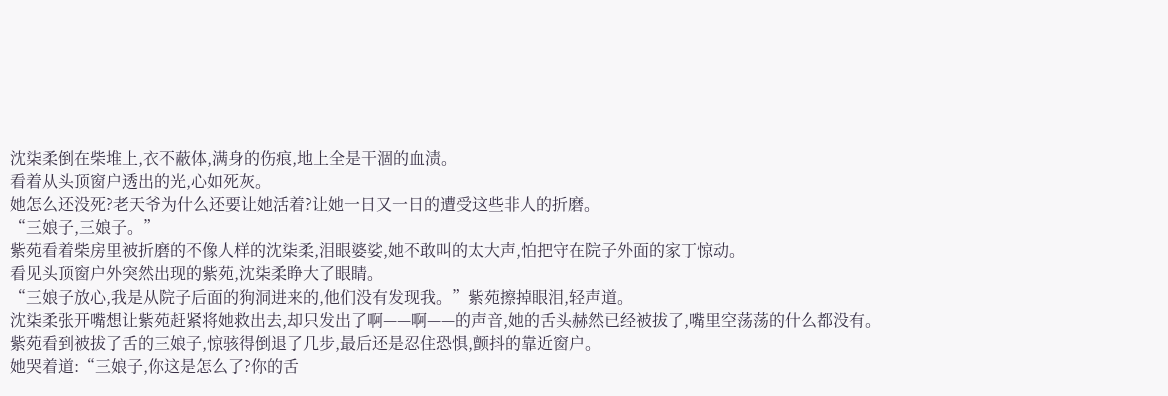沈柒柔倒在柴堆上,衣不蔽体,满身的伤痕,地上全是干涸的血渍。
看着从头顶窗户透出的光,心如死灰。
她怎么还没死?老天爷为什么还要让她活着?让她一日又一日的遭受这些非人的折磨。
“三娘子,三娘子。”
紫苑看着柴房里被折磨的不像人样的沈柒柔,泪眼婆娑,她不敢叫的太大声,怕把守在院子外面的家丁惊动。
看见头顶窗户外突然出现的紫苑,沈柒柔睁大了眼睛。
“三娘子放心,我是从院子后面的狗洞进来的,他们没有发现我。”紫苑擦掉眼泪,轻声道。
沈柒柔张开嘴想让紫苑赶紧将她救出去,却只发出了啊——啊——的声音,她的舌头赫然已经被拔了,嘴里空荡荡的什么都没有。
紫苑看到被拔了舌的三娘子,惊骇得倒退了几步,最后还是忍住恐惧,颤抖的靠近窗户。
她哭着道:“三娘子,你这是怎么了?你的舌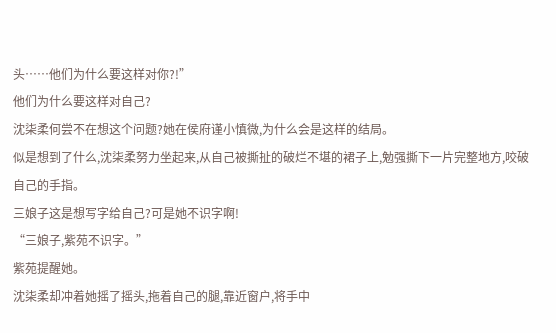头……他们为什么要这样对你?!”
他们为什么要这样对自己?
沈柒柔何尝不在想这个问题?她在侯府谨小慎微,为什么会是这样的结局。
似是想到了什么,沈柒柔努力坐起来,从自己被撕扯的破烂不堪的裙子上,勉强撕下一片完整地方,咬破自己的手指。
三娘子这是想写字给自己?可是她不识字啊!
“三娘子,紫苑不识字。”
紫苑提醒她。
沈柒柔却冲着她摇了摇头,拖着自己的腿,靠近窗户,将手中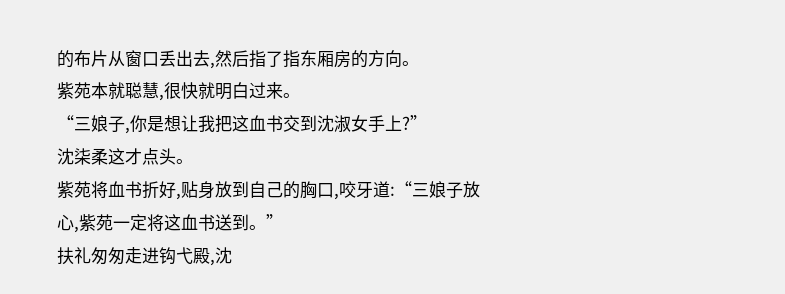的布片从窗口丢出去,然后指了指东厢房的方向。
紫苑本就聪慧,很快就明白过来。
“三娘子,你是想让我把这血书交到沈淑女手上?”
沈柒柔这才点头。
紫苑将血书折好,贴身放到自己的胸口,咬牙道:“三娘子放心,紫苑一定将这血书送到。”
扶礼匆匆走进钩弋殿,沈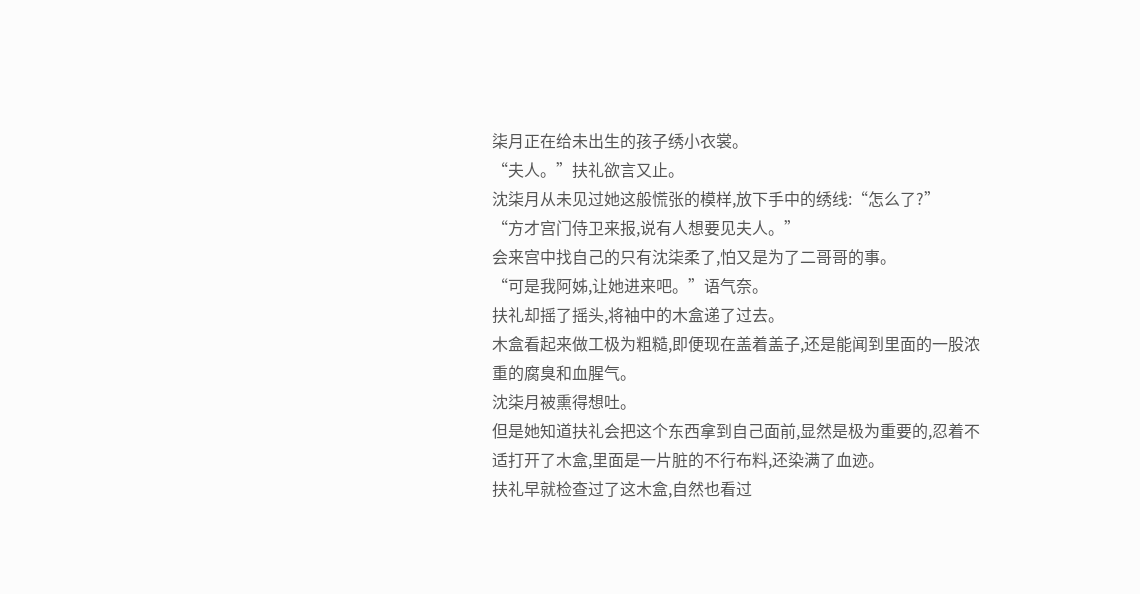柒月正在给未出生的孩子绣小衣裳。
“夫人。”扶礼欲言又止。
沈柒月从未见过她这般慌张的模样,放下手中的绣线:“怎么了?”
“方才宫门侍卫来报,说有人想要见夫人。”
会来宫中找自己的只有沈柒柔了,怕又是为了二哥哥的事。
“可是我阿姊,让她进来吧。”语气奈。
扶礼却摇了摇头,将袖中的木盒递了过去。
木盒看起来做工极为粗糙,即便现在盖着盖子,还是能闻到里面的一股浓重的腐臭和血腥气。
沈柒月被熏得想吐。
但是她知道扶礼会把这个东西拿到自己面前,显然是极为重要的,忍着不适打开了木盒,里面是一片脏的不行布料,还染满了血迹。
扶礼早就检查过了这木盒,自然也看过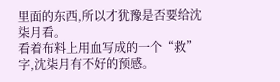里面的东西,所以才犹豫是否要给沈柒月看。
看着布料上用血写成的一个“救”字,沈柒月有不好的预感。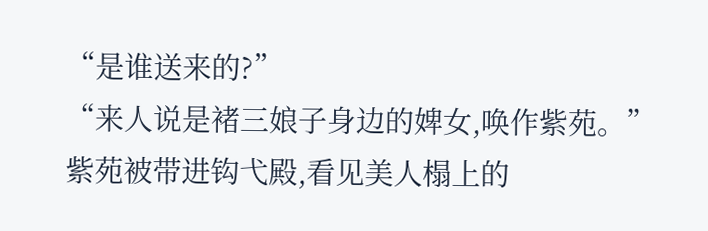“是谁送来的?”
“来人说是褚三娘子身边的婢女,唤作紫苑。”
紫苑被带进钩弋殿,看见美人榻上的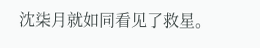沈柒月就如同看见了救星。